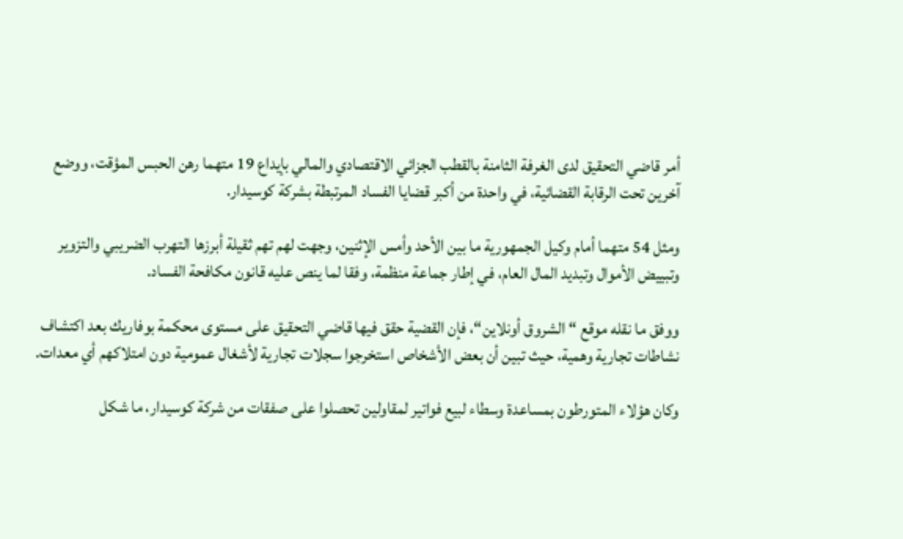أمر قاضي التحقيق لدى الغرفة الثامنة بالقطب الجزائي الاقتصادي والمالي بإيداع 19 متهما رهن الحبس المؤقت، ووضع آخرين تحت الرقابة القضائية، في واحدة من أكبر قضايا الفساد المرتبطة بشركة كوسيدار.

ومثل 54 متهما أمام وكيل الجمهورية ما بين الأحد وأمس الإثنين، وجهت لهم تهم ثقيلة أبرزها التهرب الضريبي والتزوير وتبييض الأموال وتبديد المال العام، في إطار جماعة منظمة، وفقا لما ينص عليه قانون مكافحة الفساد.

ووفق ما نقله موقع “الشروق أونلاين“، فإن القضية حقق فيها قاضي التحقيق على مستوى محكمة بوفاريك بعد اكتشاف نشاطات تجارية وهمية، حيث تبين أن بعض الأشخاص استخرجوا سجلات تجارية لأشغال عمومية دون امتلاكهم أي معدات.

وكان هؤلاء المتورطون بمساعدة وسطاء لبيع فواتير لمقاولين تحصلوا على صفقات من شركة كوسيدار، ما شكل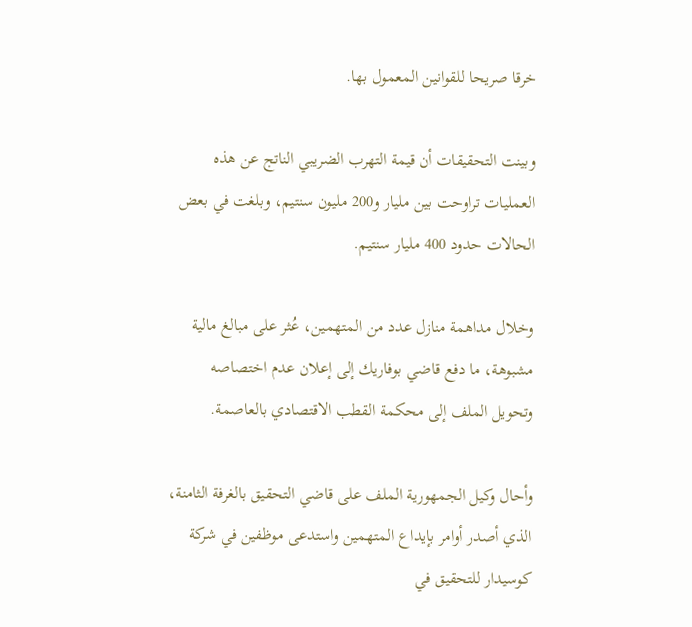خرقا صريحا للقوانين المعمول بها.

وبينت التحقيقات أن قيمة التهرب الضريبي الناتج عن هذه العمليات تراوحت بين مليار و200 مليون سنتيم، وبلغت في بعض الحالات حدود 400 مليار سنتيم.

وخلال مداهمة منازل عدد من المتهمين، عُثر على مبالغ مالية مشبوهة، ما دفع قاضي بوفاريك إلى إعلان عدم اختصاصه وتحويل الملف إلى محكمة القطب الاقتصادي بالعاصمة.

وأحال وكيل الجمهورية الملف على قاضي التحقيق بالغرفة الثامنة، الذي أصدر أوامر بإيداع المتهمين واستدعى موظفين في شركة كوسيدار للتحقيق في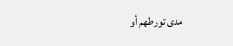مدى تورطهم أو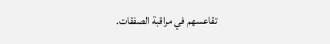تقاعسهم في مراقبة الصفقات.